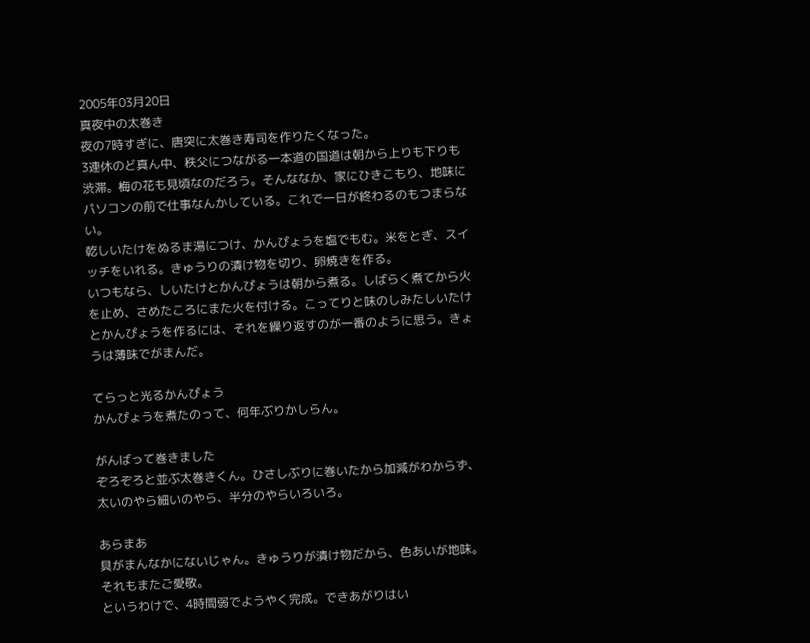2005年03月20日
真夜中の太巻き
夜の7時すぎに、唐突に太巻き寿司を作りたくなった。
3連休のど真ん中、秩父につながる一本道の国道は朝から上りも下りも渋滞。梅の花も見頃なのだろう。そんななか、家にひきこもり、地味にパソコンの前で仕事なんかしている。これで一日が終わるのもつまらない。
乾しいたけをぬるま湯につけ、かんぴょうを塩でもむ。米をとぎ、スイッチをいれる。きゅうりの漬け物を切り、卵焼きを作る。
いつもなら、しいたけとかんぴょうは朝から煮る。しばらく煮てから火を止め、さめたころにまた火を付ける。こってりと味のしみたしいたけとかんぴょうを作るには、それを繰り返すのが一番のように思う。きょうは薄味でがまんだ。

てらっと光るかんぴょう
かんぴょうを煮たのって、何年ぶりかしらん。

がんばって巻きました
ぞろぞろと並ぶ太巻きくん。ひさしぶりに巻いたから加減がわからず、太いのやら細いのやら、半分のやらいろいろ。

あらまあ
具がまんなかにないじゃん。きゅうりが漬け物だから、色あいが地味。それもまたご愛敬。
というわけで、4時間弱でようやく完成。できあがりはい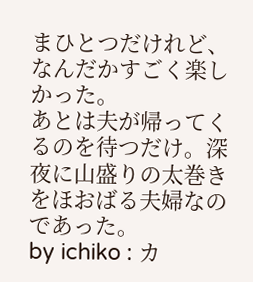まひとつだけれど、なんだかすごく楽しかった。
あとは夫が帰ってくるのを待つだけ。深夜に山盛りの太巻きをほおばる夫婦なのであった。
by ichiko : カ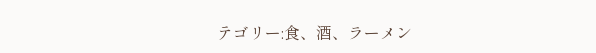テゴリー:食、酒、ラーメン